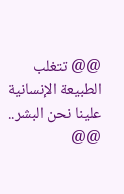@@ تتغلب الطبيعة الإنسانية علينا نحن البشر..
@@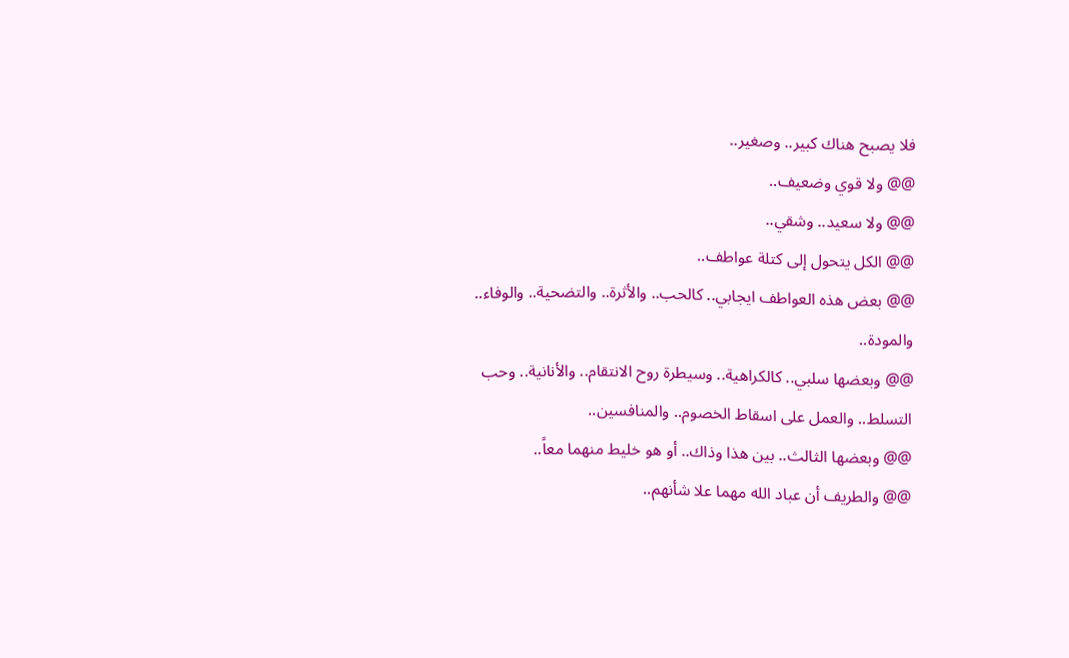فلا يصبح هناك كبير.. وصغير..
@@ ولا قوي وضعيف..
@@ ولا سعيد.. وشقي..
@@ الكل يتحول إلى كتلة عواطف..
@@ بعض هذه العواطف ايجابي.. كالحب.. والأثرة.. والتضحية.. والوفاء.. والمودة..
@@ وبعضها سلبي.. كالكراهية.. وسيطرة روح الانتقام.. والأنانية.. وحب التسلط.. والعمل على اسقاط الخصوم.. والمنافسين..
@@ وبعضها الثالث.. بين هذا وذاك.. أو هو خليط منهما معاً..
@@ والطريف أن عباد الله مهما علا شأنهم..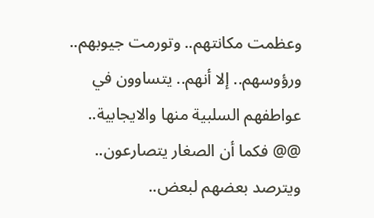وعظمت مكانتهم.. وتورمت جيوبهم.. ورؤوسهم.. إلا أنهم.. يتساوون في عواطفهم السلبية منها والايجابية..
@@ فكما أن الصغار يتصارعون.. ويترصد بعضهم لبعض..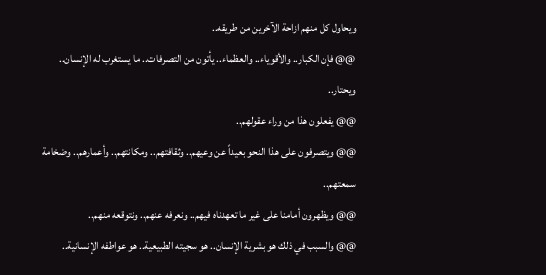ويحاول كل منهم ازاحة الآخرين من طريقه..
@@ فإن الكبار.. والأقوياء.. والعظماء.. يأتون من التصرفات.. ما يستغرب له الإنسان.. ويحتار..
@@ يفعلون هذا من وراء عقولهم..
@@ ويتصرفون على هذا النحو بعيداً عن وعيهم.. وثقافتهم.. ومكانتهم.. وأعمارهم.. وضخامة سمعتهم..
@@ ويظهرون أمامنا على غير ما تعهدناه فيهم.. ونعرفه عنهم.. ونتوقعه منهم..
@@ والسبب في ذلك هو بشرية الإنسان.. هو سجيته الطبيعية.. هو عواطفه الإنسانية..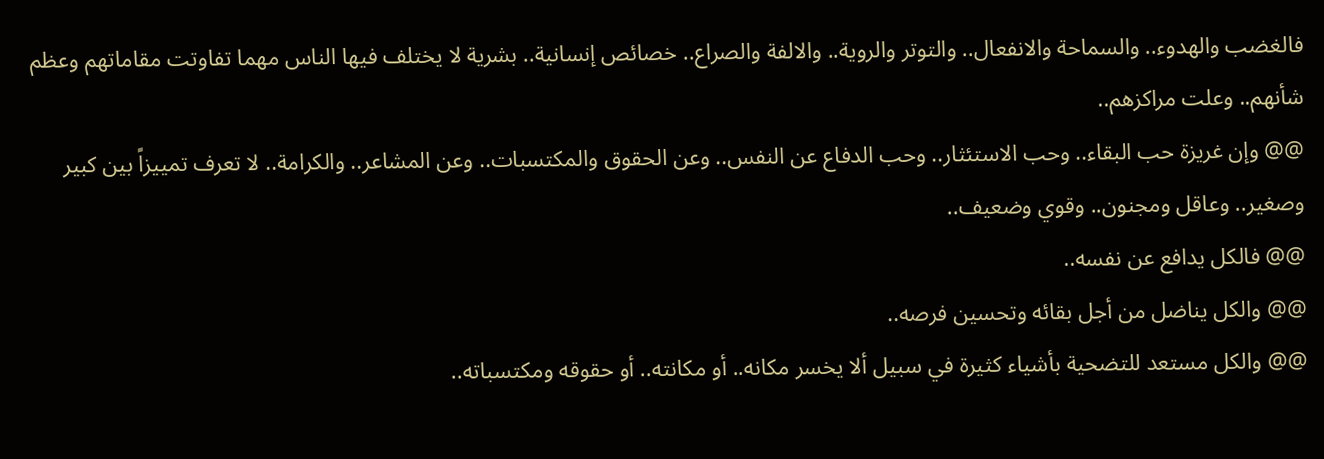فالغضب والهدوء.. والسماحة والانفعال.. والتوتر والروية.. والالفة والصراع.. خصائص إنسانية.. بشرية لا يختلف فيها الناس مهما تفاوتت مقاماتهم وعظم شأنهم.. وعلت مراكزهم..
@@ وإن غريزة حب البقاء.. وحب الاستئثار.. وحب الدفاع عن النفس.. وعن الحقوق والمكتسبات.. وعن المشاعر.. والكرامة.. لا تعرف تمييزاً بين كبير وصغير.. وعاقل ومجنون.. وقوي وضعيف..
@@ فالكل يدافع عن نفسه..
@@ والكل يناضل من أجل بقائه وتحسين فرصه..
@@ والكل مستعد للتضحية بأشياء كثيرة في سبيل ألا يخسر مكانه.. أو مكانته.. أو حقوقه ومكتسباته..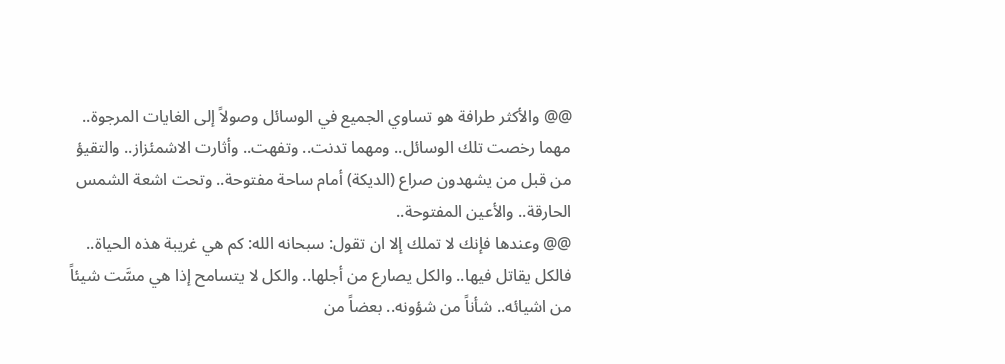@@ والأكثر طرافة هو تساوي الجميع في الوسائل وصولاً إلى الغايات المرجوة.. مهما رخصت تلك الوسائل.. ومهما تدنت.. وتفهت.. وأثارت الاشمئزاز.. والتقيؤ من قبل من يشهدون صراع (الديكة) أمام ساحة مفتوحة.. وتحت اشعة الشمس الحارقة.. والأعين المفتوحة..
@@ وعندها فإنك لا تملك إلا ان تقول: سبحانه الله: كم هي غريبة هذه الحياة.. فالكل يقاتل فيها.. والكل يصارع من أجلها.. والكل لا يتسامح إذا هي مسَّت شيئاً من اشيائه.. شأناً من شؤونه.. بعضاً من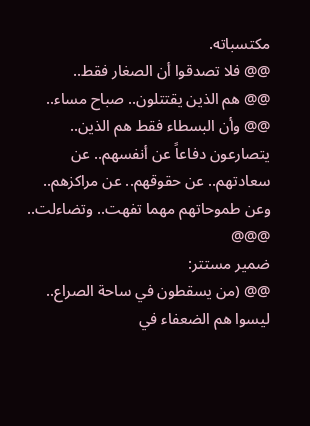مكتسباته.
@@ فلا تصدقوا أن الصغار فقط..
@@ هم الذين يقتتلون.. صباح مساء..
@@ وأن البسطاء فقط هم الذين.. يتصارعون دفاعاً عن أنفسهم.. عن سعادتهم.. عن حقوقهم.. عن مراكزهم.. وعن طموحاتهم مهما تفهت.. وتضاءلت..
@@@
ضمير مستتر:
@@ (من يسقطون في ساحة الصراع.. ليسوا هم الضعفاء في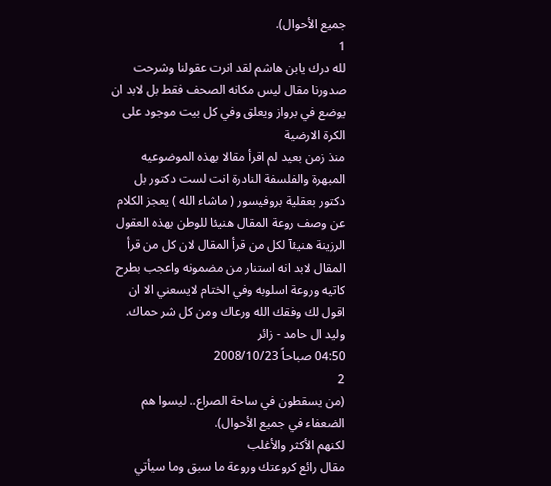جميع الأحوال).
1
لله درك يابن هاشم لقد انرت عقولنا وشرحت صدورنا مقال ليس مكانه الصحف فقط بل لابد ان يوضع في برواز ويعلق وفي كل بيت موجود على الكرة الارضية
منذ زمن بعيد لم اقرأ مقالا بهذه الموضوعيه المبهرة والفلسفة النادرة انت لست دكتور بل دكتور بعقلية بروفيسور ( ماشاء الله ) يعجز الكلام عن وصف روعة المقال هنيئا للوطن بهذه العقول الرزينة هنيئآ لكل من قرأ المقال لان كل من قرأ المقال لابد انه استنار من مضمونه واعجب بطرح كاتيه وروعة اسلوبه وفي الختام لايسعني الا ان اقول لك وفقك الله ورعاك ومن كل شر حماك.
وليد ال حامد - زائر
04:50 صباحاً 2008/10/23
2
(من يسقطون في ساحة الصراع.. ليسوا هم الضعفاء في جميع الأحوال).
لكنهم الأكثر والأغلب
مقال رائع كروعتك وروعة ما سبق وما سيأتي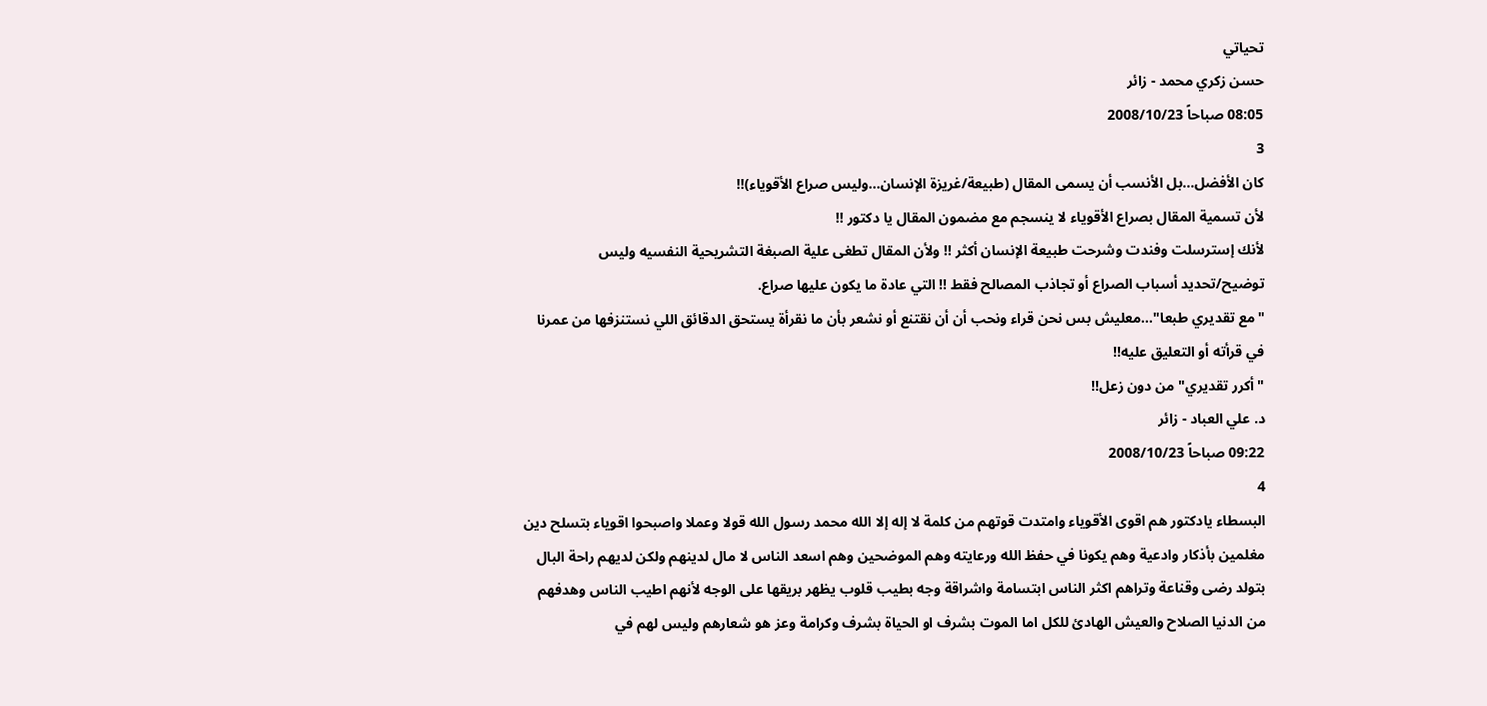تحياتي
حسن زكري محمد - زائر
08:05 صباحاً 2008/10/23
3
كان الأفضل...بل الأنسب أن يسمى المقال (طبيعة/غريزة الإنسان...وليس صراع الأقوياء)!!
لأن تسمية المقال بصراع الأقوياء لا ينسجم مع مضمون المقال يا دكتور !!
لأنك إسترسلت وفندت وشرحت طبيعة الإنسان أكثر !! ولأن المقال تطغى علية الصبغة التشريحية النفسيه وليس توضيح/تحديد أسباب الصراع أو تجاذب المصالح فقط !! التي عادة ما يكون عليها صراع.
"مع تقديري طبعا"...معليش بس نحن قراء ونحب أن أن نقتنع أو نشعر بأن ما نقرأة يستحق الدقائق اللي نستنزفها من عمرنا في قرأته أو التعليق عليه!!
"أكرر تقديري" من دون زعل!!
د. علي العباد - زائر
09:22 صباحاً 2008/10/23
4
البسطاء يادكتور هم اقوى الأقوياء وامتدت قوتهم من كلمة لا إله إلا الله محمد رسول الله قولا وعملا واصبحوا اقوياء بتسلح دين مغلمين بأذكار وادعية وهم يكونا في حفظ الله ورعايته وهم الموضحين وهم اسعد الناس لا مال لدينهم ولكن لديهم راحة البال بتولد رضى وقناعة وتراهم اكثر الناس ابتسامة واشراقة وجه بطيب قلوب يظهر بريقها على الوجه لأنهم اطيب الناس وهدفهم من الدنيا الصلاح والعيش الهادئ للكل اما الموت بشرف او الحياة بشرف وكرامة وعز هو شعارهم وليس لهم في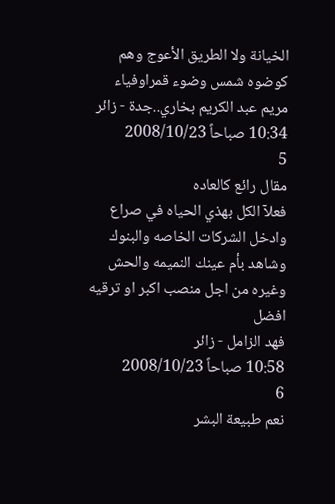الخيانة ولا الطريق الأعوج وهم كوضوه شمس وضوء قمراوفياء
مريم عبد الكريم بخاري..جدة - زائر
10:34 صباحاً 2008/10/23
5
مقال رائع كالعاده
فعلآ الكل بهذي الحياه في صراع وادخل الشركات الخاصه والبنوك وشاهد بأم عينك النميمه والحش وغيره من اجل منصب اكبر او ترقيه افضل
فهد الزامل - زائر
10:58 صباحاً 2008/10/23
6
نعم طبيعة البشر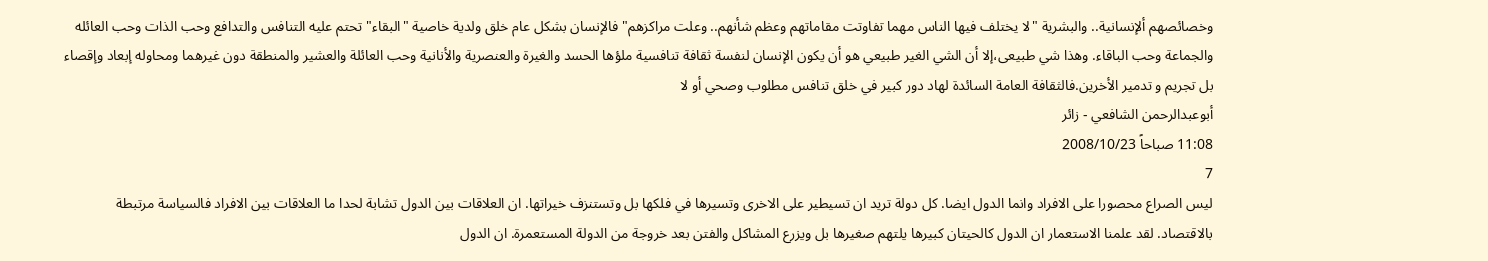وخصائصهم ألإنسانية.. والبشرية "لا يختلف فيها الناس مهما تفاوتت مقاماتهم وعظم شأنهم.. وعلت مراكزهم" فالإنسان بشكل عام خلق ولدية خاصية "البقاء" تحتم عليه التنافس والتدافع وحب الذات وحب العائله والجماعة وحب الباقاء. وهذا شي طبيعى،إلا أن الشي الغير طبيعي هو أن يكون الإنسان لنفسة ثقافة تنافسية ملؤها الحسد والغيرة والعنصرية والأنانية وحب العائلة والعشير والمنطقة دون غيرهما ومحاوله إبعاد وإقصاء بل تجريم و تدمير الأخرين.فالثقافة العامة السائدة لهاد دور كبير في خلق تنافس مطلوب وصحي أو لا
أبوعبدالرحمن الشافعي - زائر
11:08 صباحاً 2008/10/23
7
ليس الصراع محصورا على الافراد وانما الدول ايضا. كل دولة تريد ان تسيطير على الاخرى وتسيرها في فلكها بل وتستنزف خيراتها. ان العلاقات بين الدول تشابة لحدا ما العلاقات بين الافراد فالسياسة مرتبطة بالاقتصاد. لقد علمنا الاستعمار ان الدول كالحيتان كبيرها يلتهم صغيرها بل ويزرع المشاكل والفتن بعد خروجة من الدولة المستعمرة. ان الدول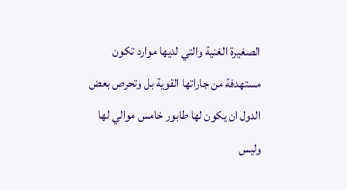الصغيرة الغنية والتي لديها موارد تكون مستهدفة من جاراتها القوية بل وتحرص بعض الدول ان يكون لها طابور خامس موالي لها وليس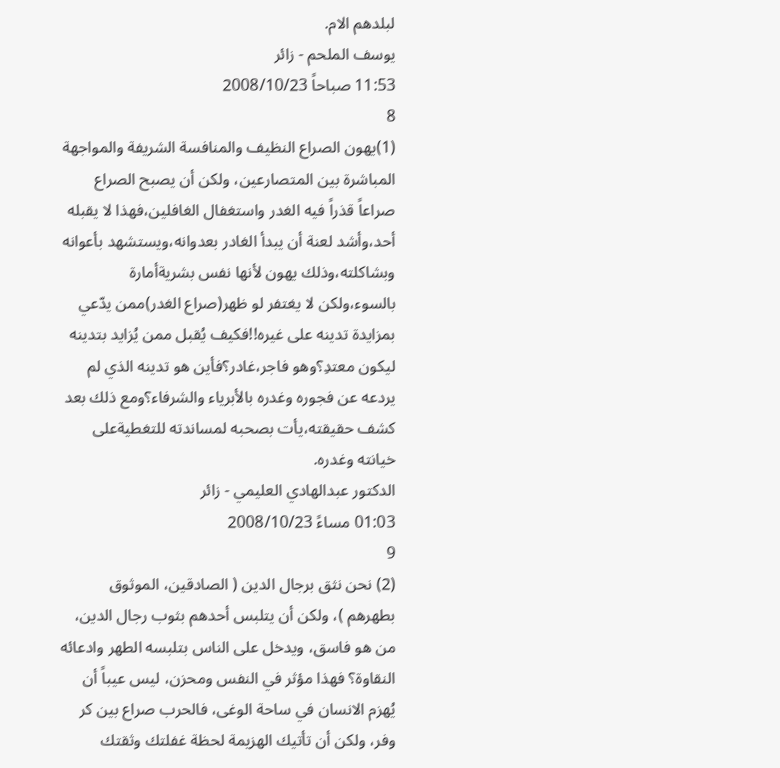لبلدهم الام.
يوسف الملحم - زائر
11:53 صباحاً 2008/10/23
8
(1)يهون الصراع النظيف والمنافسة الشريفة والمواجهة المباشرة بين المتصارعين، ولكن أن يصبح الصراع صراعاً قذراً فيه الغدر واستغفال الغافلين،فهذا لا يقبله أحد،وأشد لعنة أن يبدأ الغادر بعدوانه،ويستشهد بأعوانه وبشاكلته،وذلك يهون لأنها نفس بشريةأمارة بالسوء،ولكن لا يغتفر لو ظهر(صراع الغدر)ممن يدّعي بمزايدة تدينه على غيره!!فكيف يُقبل ممن يُزايد بتدينه ليكون معتدِ؟وهو فاجر،غادر؟فأين هو تدينه الذي لم يردعه عن فجوره وغدره بالأبرياء والشرفاء؟ومع ذلك بعد كشف حقيقته،يأت بصحبه لمساندته للتغطيةعلى خيانته وغدره.
الدكتور عبدالهادي العليمي - زائر
01:03 مساءً 2008/10/23
9
(2) نحن نثق برجال الدين ( الصادقين، الموثوق بطهرهم )، ولكن أن يتلبس أحدهم بثوب رجال الدين، من هو فاسق، ويدخل على الناس بتلبسه الطهر وادعائه النقاوة؟ فهذا مؤثر في النفس ومحزن، ليس عيباً أن يُهزم الانسان في ساحة الوغى، فالحرب صراع بين كر وفر، ولكن أن تأتيك الهزيمة لحظة غفلتك وثقتك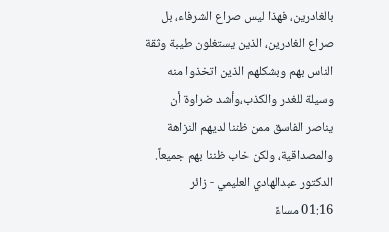بالغادرين، فهذا ليس صراع الشرفاء، بل صراع الغادرين، الذين يستغلون طيبة وثقة الناس بهم وبشكلهم الذين اتخذوا منه وسيلة للغدر والكذب،وأشد ضراوة أن يناصر الفاسق ممن ظننا لديهم النزاهة والمصداقية، ولكن خاب ظننا بهم جميعاً.
الدكتور عبدالهادي العليمي - زائر
01:16 مساءً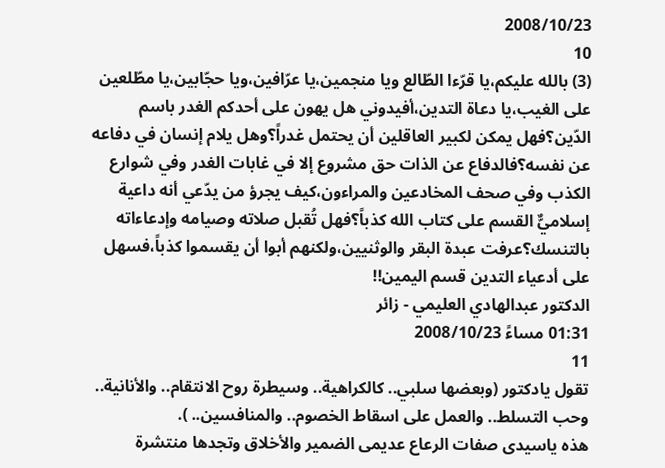2008/10/23
10
(3) بالله عليكم،يا قرّءا الطّالع ويا منجمين،يا عرّافين،ويا حجّابين،يا مطّلعين على الغيب،يا دعاة التدين،أفيدوني هل يهون على أحدكم الغدر باسم الدّين؟فهل يمكن لكبير العاقلين أن يحتمل غدراً؟وهل يلام إنسان في دفاعه عن نفسه؟فالدفاع عن الذات حق مشروع إلا في غابات الغدر وفي شوارع الكذب وفي صحف المخادعين والمراءون،كيف يجرؤ من يدّعي أنه داعية إسلاميٌّ القسم على كتاب الله كذباً؟فهل تُقبل صلاته وصيامه وإدعاءاته بالتنسك؟عرفت عبدة البقر والوثنيين،ولكنهم أبوا أن يقسموا كذباً،فسهل على أدعياء التدين قسم اليمين!!
الدكتور عبدالهادي العليمي - زائر
01:31 مساءً 2008/10/23
11
تقول يادكتور (وبعضها سلبي.. كالكراهية.. وسيطرة روح الانتقام.. والأنانية.. وحب التسلط.. والعمل على اسقاط الخصوم.. والمنافسين.. ).
هذه ياسيدى صفات الرعاع عديمى الضمير والأخلاق وتجدها منتشرة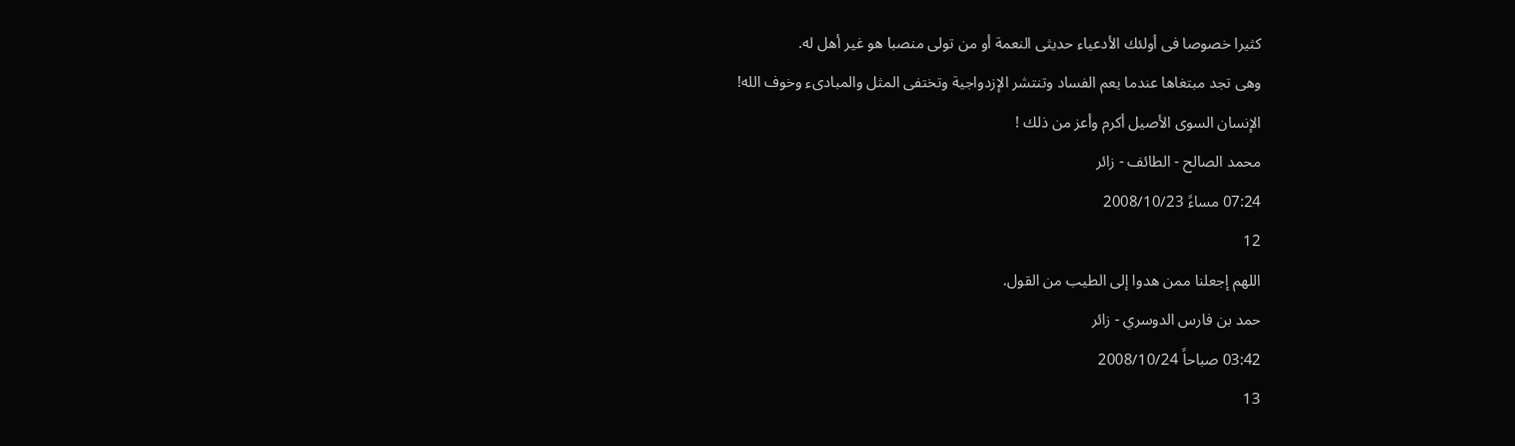كثيرا خصوصا فى أولئك الأدعياء حديثى النعمة أو من تولى منصبا هو غير أهل له.
وهى تجد مبتغاها عندما يعم الفساد وتنتشر الإزدواجية وتختفى المثل والمبادىء وخوف الله!
الإنسان السوى الأصيل أكرم وأعز من ذلك !
محمد الصالح - الطائف - زائر
07:24 مساءً 2008/10/23
12
اللهم إجعلنا ممن هدوا إلى الطيب من القول.
حمد بن فارس الدوسري - زائر
03:42 صباحاً 2008/10/24
13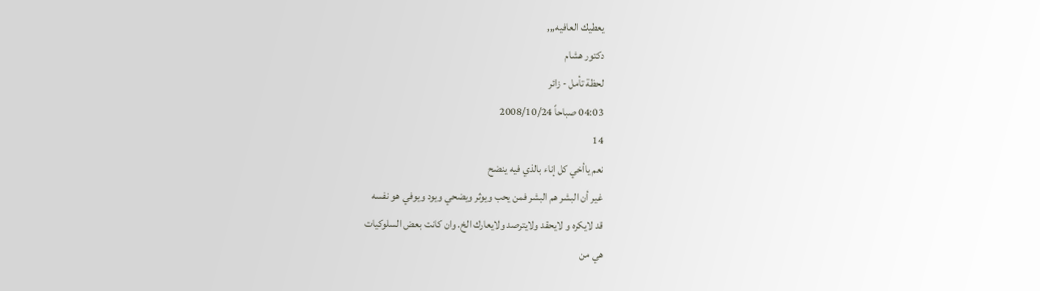يعطيك العافيه,,,
دكتور هشام
لحظة تأمل - زائر
04:03 صباحاً 2008/10/24
14
نعم ياأخي كل إناء بالذي فيه ينضح
غير أن البشر هم البشر فمن يحب ويوثر ويضحي ويود ويوفي هو نفسه
قد لايكره و لايحقد ولايترصد ولايعارك الخ. وان كانت بعض السلوكيات
هي من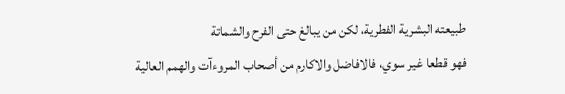طبيعته البشرية الفطرية، لكن من يبالغ حتى الفرح والشماتة
فهو قطعا غير سوي، فالافاضل والاكارم من أصحاب المروءآت والهمم العالية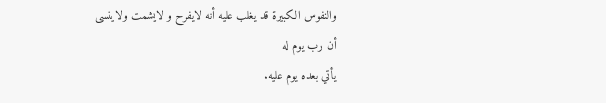والنفوس الكبيرة قد يغلب عليه أنه لايفرح و لايشمت ولاينسى أن رب يوم له
يأتي بعده يوم عليه.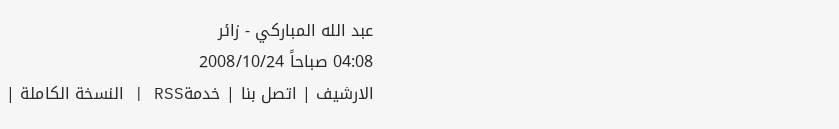عبد الله المباركي - زائر
04:08 صباحاً 2008/10/24
الارشيف | اتصل بنا | خدمةRSS | النسخة الكاملة |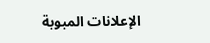الإعلانات المبوبة